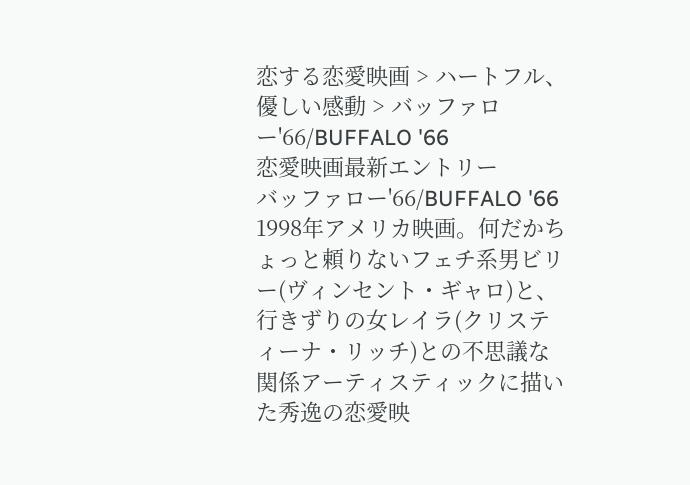恋する恋愛映画 > ハートフル、優しい感動 > バッファロー'66/BUFFALO '66
恋愛映画最新エントリー
バッファロー'66/BUFFALO '66
1998年アメリカ映画。何だかちょっと頼りないフェチ系男ビリー(ヴィンセント・ギャロ)と、行きずりの女レイラ(クリスティーナ・リッチ)との不思議な関係アーティスティックに描いた秀逸の恋愛映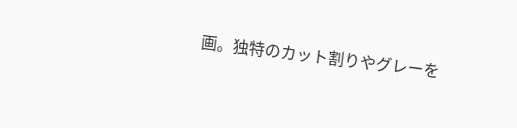画。独特のカット割りやグレーを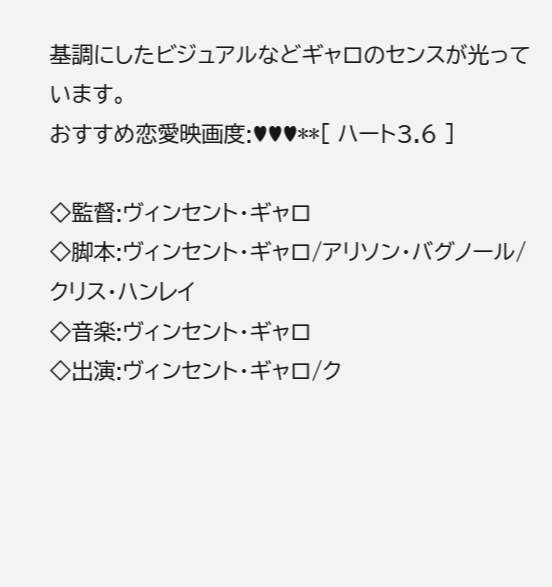基調にしたビジュアルなどギャロのセンスが光っています。
おすすめ恋愛映画度:♥♥♥**[ ハート3.6 ]

◇監督:ヴィンセント・ギャロ
◇脚本:ヴィンセント・ギャロ/アリソン・バグノール/クリス・ハンレイ
◇音楽:ヴィンセント・ギャロ
◇出演:ヴィンセント・ギャロ/ク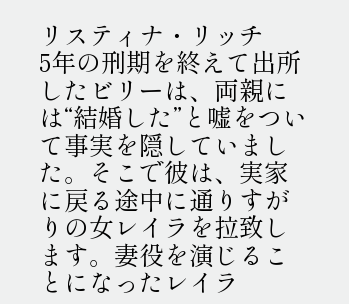リスティナ・リッチ
5年の刑期を終えて出所したビリーは、両親には“結婚した”と嘘をついて事実を隠していました。そこで彼は、実家に戻る途中に通りすがりの女レイラを拉致します。妻役を演じることになったレイラ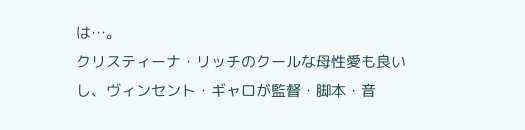は…。
クリスティーナ・リッチのクールな母性愛も良いし、ヴィンセント・ギャロが監督・脚本・音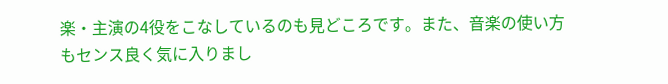楽・主演の4役をこなしているのも見どころです。また、音楽の使い方もセンス良く気に入りまし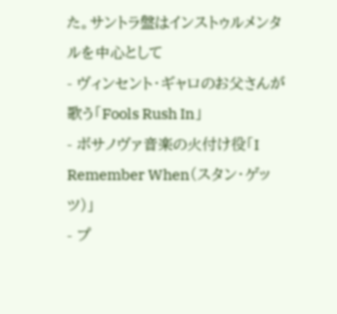た。サントラ盤はインストゥルメンタルを中心として
- ヴィンセント・ギャロのお父さんが歌う「Fools Rush In」
- ボサノヴァ音楽の火付け役「I Remember When(スタン・ゲッツ)」
- プ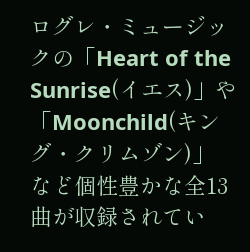ログレ・ミュージックの「Heart of the Sunrise(イエス)」や「Moonchild(キング・クリムゾン)」
など個性豊かな全13曲が収録されてい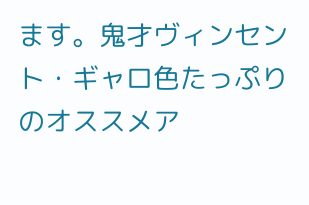ます。鬼才ヴィンセント・ギャロ色たっぷりのオススメア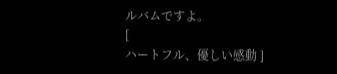ルバムですよ。
[
ハートフル、優しい感動 ]